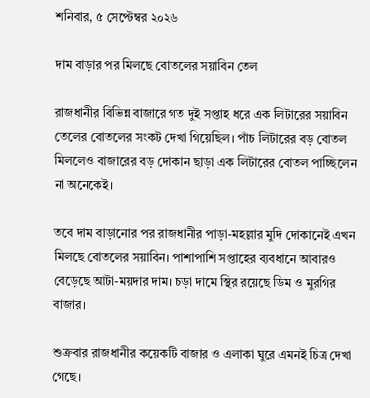শনিবার, ৫ সেপ্টেম্বর ২০২৬

দাম বাড়ার পর মিলছে বোতলের সয়াবিন তেল

রাজধানীর বিভিন্ন বাজারে গত দুই সপ্তাহ ধরে এক লিটারের সয়াবিন তেলের বোতলের সংকট দেখা গিয়েছিল। পাঁচ লিটারের বড় বোতল মিললেও বাজারের বড় দোকান ছাড়া এক লিটারের বোতল পাচ্ছিলেন না অনেকেই।

তবে দাম বাড়ানোর পর রাজধানীর পাড়া-মহল্লার মুদি দোকানেই এখন মিলছে বোতলের সয়াবিন। পাশাপাশি সপ্তাহের ব্যবধানে আবারও বেড়েছে আটা-ময়দার দাম। চড়া দামে স্থির রয়েছে ডিম ও মুরগির বাজার।

শুক্রবার রাজধানীর কয়েকটি বাজার ও এলাকা ঘুরে এমনই চিত্র দেখা গেছে।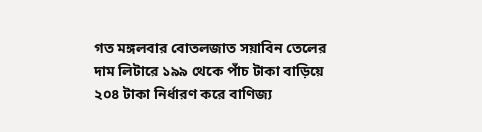গত মঙ্গলবার বোতলজাত সয়াবিন তেলের দাম লিটারে ১৯৯ থেকে পাঁচ টাকা বাড়িয়ে ২০৪ টাকা নির্ধারণ করে বাণিজ্য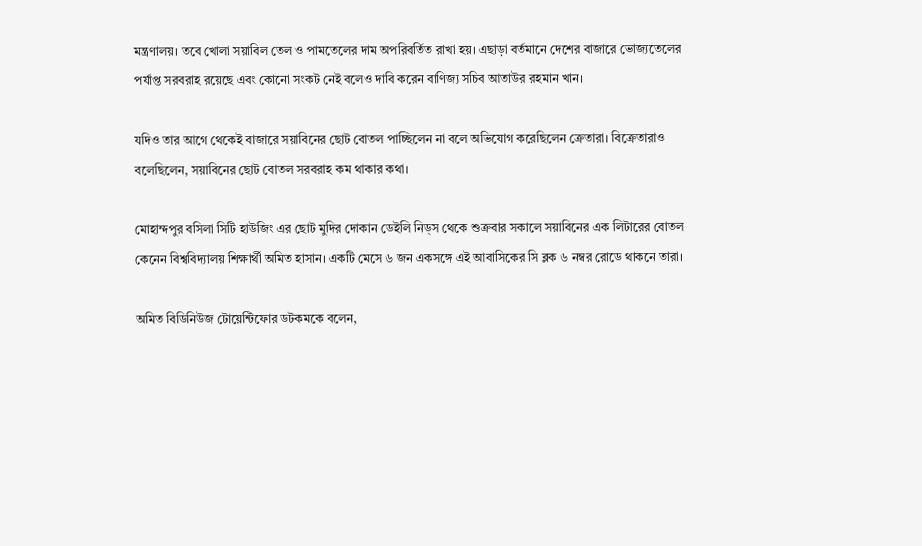মন্ত্রণালয়। তবে খোলা সয়াবিল তেল ও পামতেলের দাম অপরিবর্তিত রাখা হয়। এছাড়া বর্তমানে দেশের বাজারে ভোজ্যতেলের পর্যাপ্ত সরবরাহ রয়েছে এবং কোনো সংকট নেই বলেও দাবি করেন বাণিজ্য সচিব আতাউর রহমান খান।

যদিও তার আগে থেকেই বাজারে সয়াবিনের ছোট বোতল পাচ্ছিলেন না বলে অভিযোগ করেছিলেন ক্রেতারা। বিক্রেতারাও বলেছিলেন, সয়াবিনের ছোট বোতল সরবরাহ কম থাকার কথা।

মোহাম্দপুর বসিলা সিটি হাউজিং এর ছোট মুদির দোকান ডেইলি নিড্স থেকে শুক্রবার সকালে সয়াবিনের এক লিটারের বোতল কেনেন বিশ্ববিদ্যালয় শিক্ষার্থী অমিত হাসান। একটি মেসে ৬ জন একসঙ্গে এই আবাসিকের সি ব্লক ৬ নম্বর রোডে থাকনে তারা।

অমিত বিডিনিউজ টোয়েন্টিফোর ডটকমকে বলেন,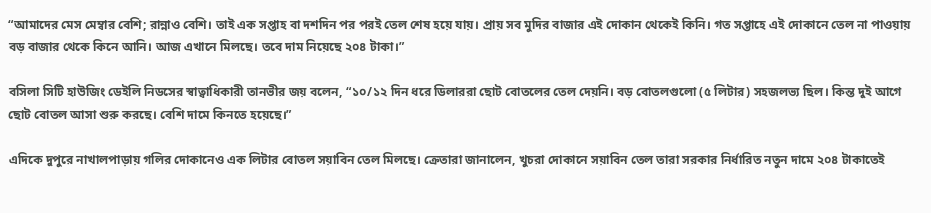“আমাদের মেস মেম্বার বেশি; রান্নাও বেশি। তাই এক সপ্তাহ বা দশদিন পর পরই তেল শেষ হয়ে যায়। প্রায় সব মুদির বাজার এই দোকান থেকেই কিনি। গত সপ্তাহে এই দোকানে তেল না পাওয়ায় বড় বাজার থেকে কিনে আনি। আজ এখানে মিলছে। তবে দাম নিয়েছে ২০৪ টাকা।”

বসিলা সিটি হাউজিং ডেইলি নিডসের স্বাত্বাধিকারী তানভীর জয় বলেন, “১০/১২ দিন ধরে ডিলাররা ছোট বোতলের তেল দেয়নি। বড় বোতলগুলো (৫ লিটার) সহজলভ্য ছিল। কিন্ত দুই আগে ছোট বোতল আসা শুরু করছে। বেশি দামে কিনতে হয়েছে।”

এদিকে দুপুরে নাখালপাড়ায় গলির দোকানেও এক লিটার বোতল সয়াবিন তেল মিলছে। ক্রেতারা জানালেন, খুচরা দোকানে সয়াবিন তেল তারা সরকার নির্ধারিত নতুন দামে ২০৪ টাকাতেই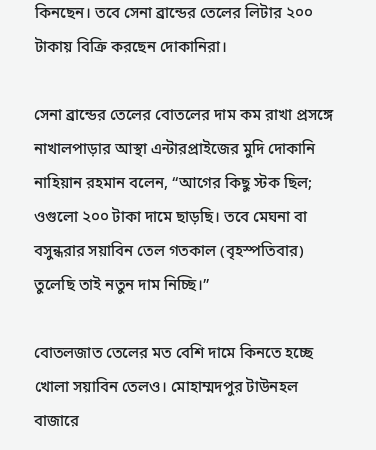কিনছেন। তবে সেনা ব্রান্ডের তেলের লিটার ২০০ টাকায় বিক্রি করছেন দোকানিরা।

সেনা ব্রান্ডের তেলের বোতলের দাম কম রাখা প্রসঙ্গে নাখালপাড়ার আস্থা এন্টারপ্রাইজের মুদি দোকানি নাহিয়ান রহমান বলেন, “আগের কিছু স্টক ছিল; ওগুলো ২০০ টাকা দামে ছাড়ছি। তবে মেঘনা বা বসুন্ধরার সয়াবিন তেল গতকাল (বৃহস্পতিবার) তুলেছি তাই নতুন দাম নিচ্ছি।”

বোতলজাত তেলের মত বেশি দামে কিনতে হচ্ছে খোলা সয়াবিন তেলও। মোহাম্মদপুর টাউনহল বাজারে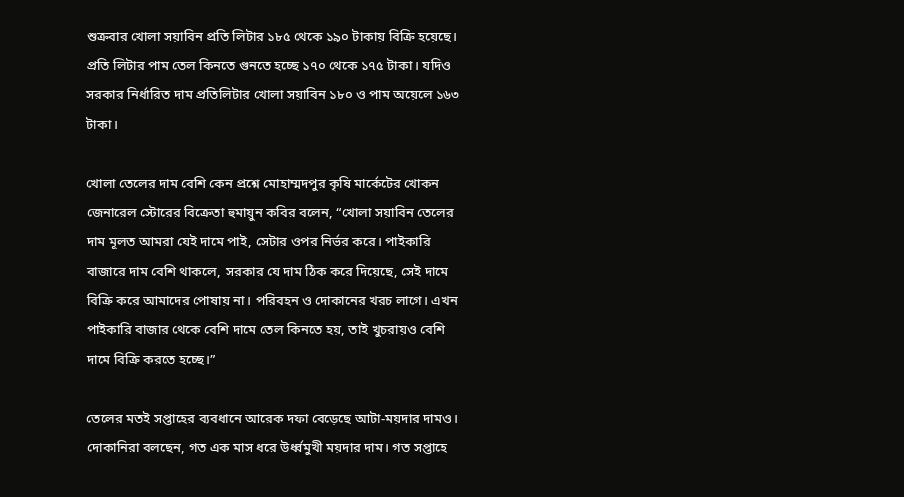শুক্রবার খোলা সয়াবিন প্রতি লিটার ১৮৫ থেকে ১৯০ টাকায় বিক্রি হয়েছে। প্রতি লিটার পাম তেল কিনতে গুনতে হচ্ছে ১৭০ থেকে ১৭৫ টাকা। যদিও সরকার নির্ধারিত দাম প্রতিলিটার খোলা সয়াবিন ১৮০ ও পাম অয়েলে ১৬৩ টাকা।

খোলা তেলের দাম বেশি কেন প্রশ্নে মোহাম্মদপুর কৃষি মার্কেটের খোকন জেনারেল স্টোরের বিক্রেতা হুমায়ুন কবির বলেন, “খোলা সয়াবিন তেলের দাম মূলত আমরা যেই দামে পাই, সেটার ওপর নির্ভর করে। পাইকারি বাজারে দাম বেশি থাকলে, সরকার যে দাম ঠিক করে দিয়েছে, সেই দামে বিক্রি করে আমাদের পোষায় না। পরিবহন ও দোকানের খরচ লাগে। এখন পাইকারি বাজার থেকে বেশি দামে তেল কিনতে হয়, তাই খুচরায়ও বেশি দামে বিক্রি করতে হচ্ছে।”

তেলের মতই সপ্তাহের ব্যবধানে আরেক দফা বেড়েছে আটা-ময়দার দামও। দোকানিরা বলছেন, গত এক মাস ধরে উর্ধ্বমুখী ময়দার দাম। গত সপ্তাহে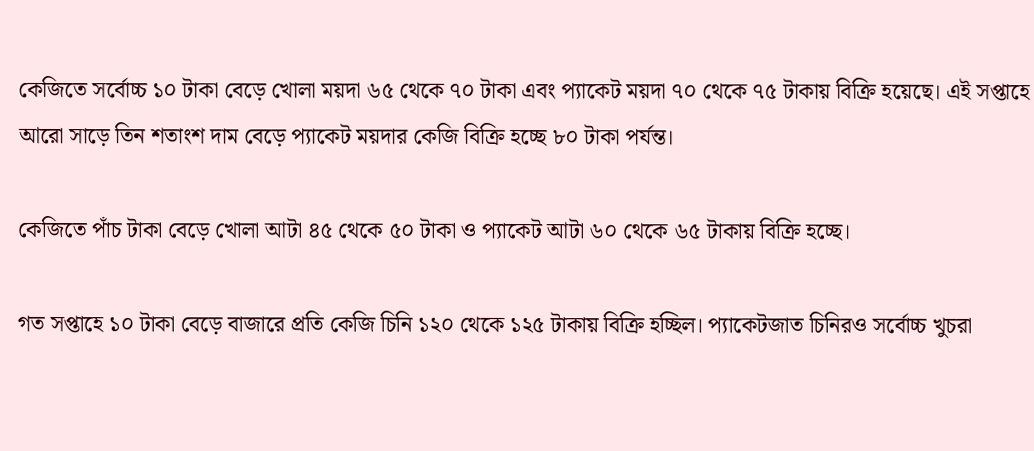কেজিতে সর্বোচ্চ ১০ টাকা বেড়ে খোলা ময়দা ৬৫ থেকে ৭০ টাকা এবং প্যাকেট ময়দা ৭০ থেকে ৭৫ টাকায় বিক্রি হয়েছে। এই সপ্তাহে আরো সাড়ে তিন শতাংশ দাম বেড়ে প্যাকেট ময়দার কেজি বিক্রি হচ্ছে ৮০ টাকা পর্যন্ত।

কেজিতে পাঁচ টাকা বেড়ে খোলা আটা ৪৫ থেকে ৫০ টাকা ও প্যাকেট আটা ৬০ থেকে ৬৫ টাকায় বিক্রি হচ্ছে।

গত সপ্তাহে ১০ টাকা বেড়ে বাজারে প্রতি কেজি চিনি ১২০ থেকে ১২৫ টাকায় বিক্রি হচ্ছিল। প্যাকেটজাত চিনিরও সর্বোচ্চ খুচরা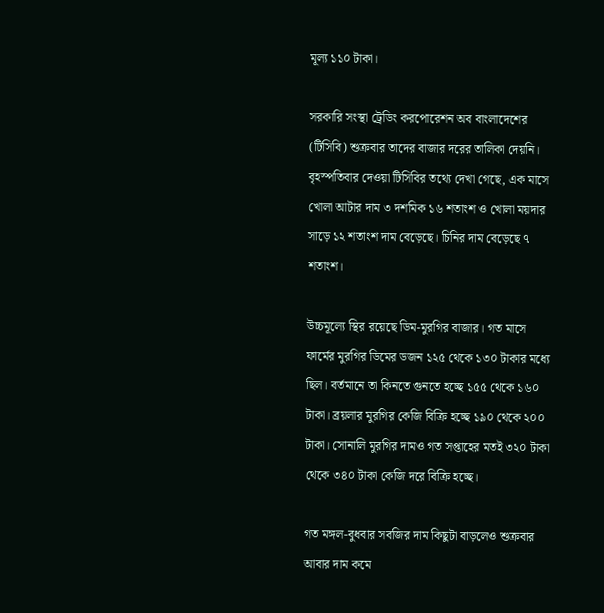মূল্য ১১০ টাকা।

সরকারি সংস্থা ট্রেডিং করপোরেশন অব বাংলাদেশের (টিসিবি) শুক্রবার তাদের বাজার দরের তালিকা দেয়নি। বৃহস্পতিবার দেওয়া টিসিবির তথ্যে দেখা গেছে, এক মাসে খোলা আটার দাম ৩ দশমিক ১৬ শতাংশ ও খোলা ময়দার সাড়ে ১২ শতাংশ দাম বেড়েছে। চিনির দাম বেড়েছে ৭ শতাংশ।

উচ্চমূল্যে স্থির রয়েছে ডিম-মুরগির বাজার। গত মাসে ফার্মের মুরগির ডিমের ডজন ১২৫ থেকে ১৩০ টাকার মধ্যে ছিল। বর্তমানে তা কিনতে গুনতে হচ্ছে ১৫৫ থেকে ১৬০ টাকা। ব্রয়লার মুরগির কেজি বিক্রি হচ্ছে ১৯০ থেকে ২০০ টাকা। সোনালি মুরগির দামও গত সপ্তাহের মতই ৩২০ টাকা থেকে ৩৪০ টাকা কেজি দরে বিক্রি হচ্ছে।

গত মঙ্গল-বুধবার সবজির দাম কিছুটা বাড়লেও শুক্রবার আবার দাম কমে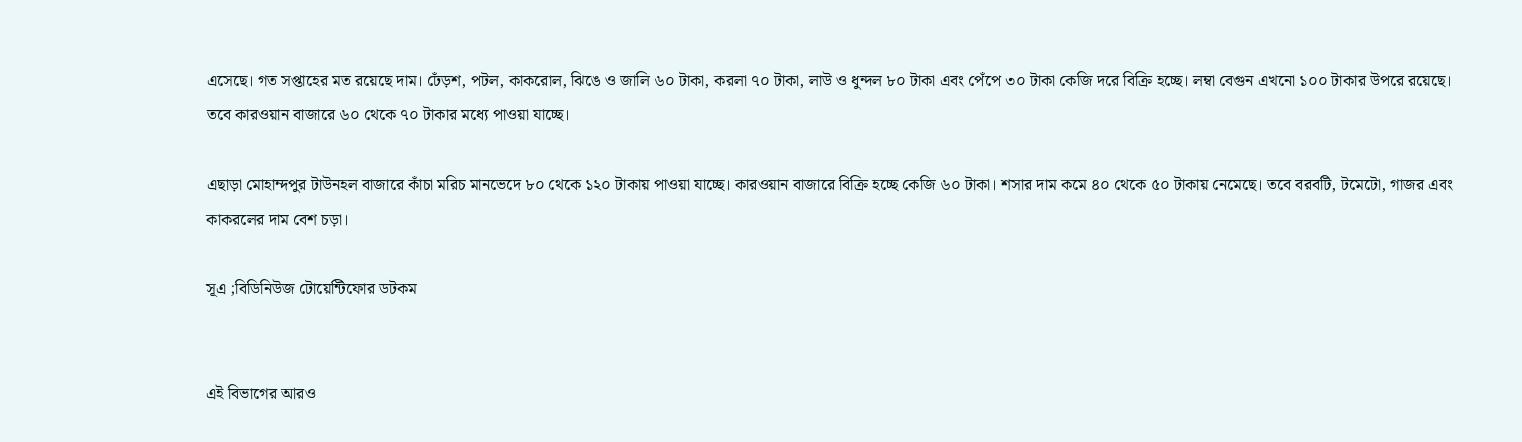এসেছে। গত সপ্তাহের মত রয়েছে দাম। ঢেঁড়শ, পটল, কাকরোল, ঝিঙে ও জালি ৬০ টাকা, করলা ৭০ টাকা, লাউ ও ধুন্দল ৮০ টাকা এবং পেঁপে ৩০ টাকা কেজি দরে বিক্রি হচ্ছে। লম্বা বেগুন এখনো ১০০ টাকার উপরে রয়েছে। তবে কারওয়ান বাজারে ৬০ থেকে ৭০ টাকার মধ্যে পাওয়া যাচ্ছে।

এছাড়া মোহাম্দপুর টাউনহল বাজারে কাঁচা মরিচ মানভেদে ৮০ থেকে ১২০ টাকায় পাওয়া যাচ্ছে। কারওয়ান বাজারে বিক্রি হচ্ছে কেজি ৬০ টাকা। শসার দাম কমে ৪০ থেকে ৫০ টাকায় নেমেছে। তবে বরবটি, টমেটো, গাজর এবং কাকরলের দাম বেশ চড়া।

সূএ ;বিডিনিউজ টোয়েন্টিফোর ডটকম


এই বিভাগের আরও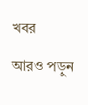খবর

আরও পড়ুন